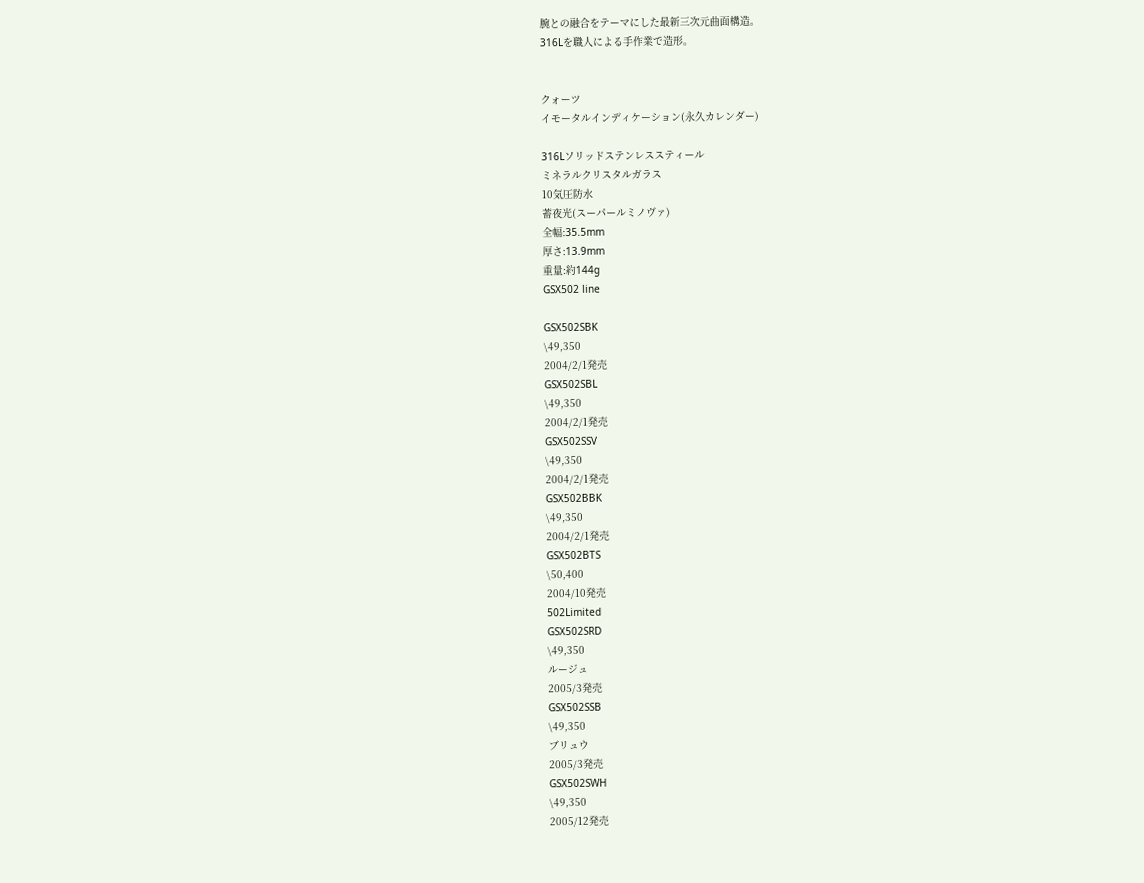腕との融合をテーマにした最新三次元曲面構造。
316Lを職人による手作業で造形。


クォーツ
イモータルインディケーション(永久カレンダー)

316Lソリッドステンレススティール
ミネラルクリスタルガラス
10気圧防水
蓄夜光(スーパールミノヴァ)
全幅:35.5mm
厚さ:13.9mm
重量:約144g
GSX502 line

GSX502SBK
\49,350
2004/2/1発売
GSX502SBL
\49,350
2004/2/1発売
GSX502SSV
\49,350
2004/2/1発売
GSX502BBK
\49,350
2004/2/1発売
GSX502BTS
\50,400
2004/10発売
502Limited
GSX502SRD
\49,350
ルージュ
2005/3発売
GSX502SSB
\49,350
ブリュウ
2005/3発売
GSX502SWH
\49,350
2005/12発売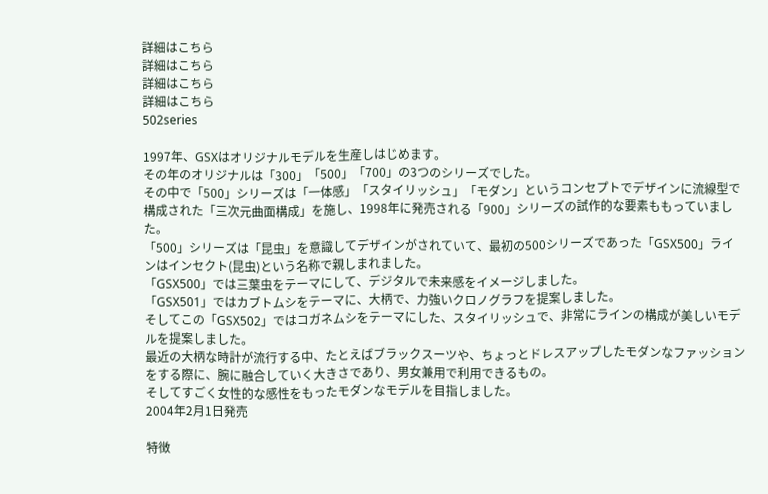詳細はこちら
詳細はこちら
詳細はこちら
詳細はこちら
502series

1997年、GSXはオリジナルモデルを生産しはじめます。
その年のオリジナルは「300」「500」「700」の3つのシリーズでした。
その中で「500」シリーズは「一体感」「スタイリッシュ」「モダン」というコンセプトでデザインに流線型で構成された「三次元曲面構成」を施し、1998年に発売される「900」シリーズの試作的な要素ももっていました。
「500」シリーズは「昆虫」を意識してデザインがされていて、最初の500シリーズであった「GSX500」ラインはインセクト(昆虫)という名称で親しまれました。
「GSX500」では三葉虫をテーマにして、デジタルで未来感をイメージしました。
「GSX501」ではカブトムシをテーマに、大柄で、力強いクロノグラフを提案しました。
そしてこの「GSX502」ではコガネムシをテーマにした、スタイリッシュで、非常にラインの構成が美しいモデルを提案しました。
最近の大柄な時計が流行する中、たとえばブラックスーツや、ちょっとドレスアップしたモダンなファッションをする際に、腕に融合していく大きさであり、男女兼用で利用できるもの。
そしてすごく女性的な感性をもったモダンなモデルを目指しました。
2004年2月1日発売

特徴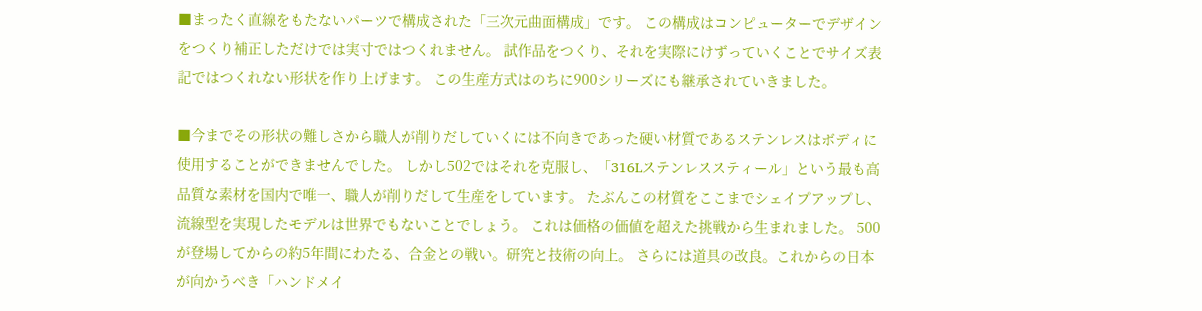■まったく直線をもたないパーツで構成された「三次元曲面構成」です。 この構成はコンピューターでデザインをつくり補正しただけでは実寸ではつくれません。 試作品をつくり、それを実際にけずっていくことでサイズ表記ではつくれない形状を作り上げます。 この生産方式はのちに900シリーズにも継承されていきました。

■今までその形状の難しさから職人が削りだしていくには不向きであった硬い材質であるステンレスはボディに使用することができませんでした。 しかし502ではそれを克服し、「316Lステンレススティール」という最も高品質な素材を国内で唯一、職人が削りだして生産をしています。 たぶんこの材質をここまでシェイプアップし、流線型を実現したモデルは世界でもないことでしょう。 これは価格の価値を超えた挑戦から生まれました。 500が登場してからの約5年間にわたる、合金との戦い。研究と技術の向上。 さらには道具の改良。これからの日本が向かうべき「ハンドメイ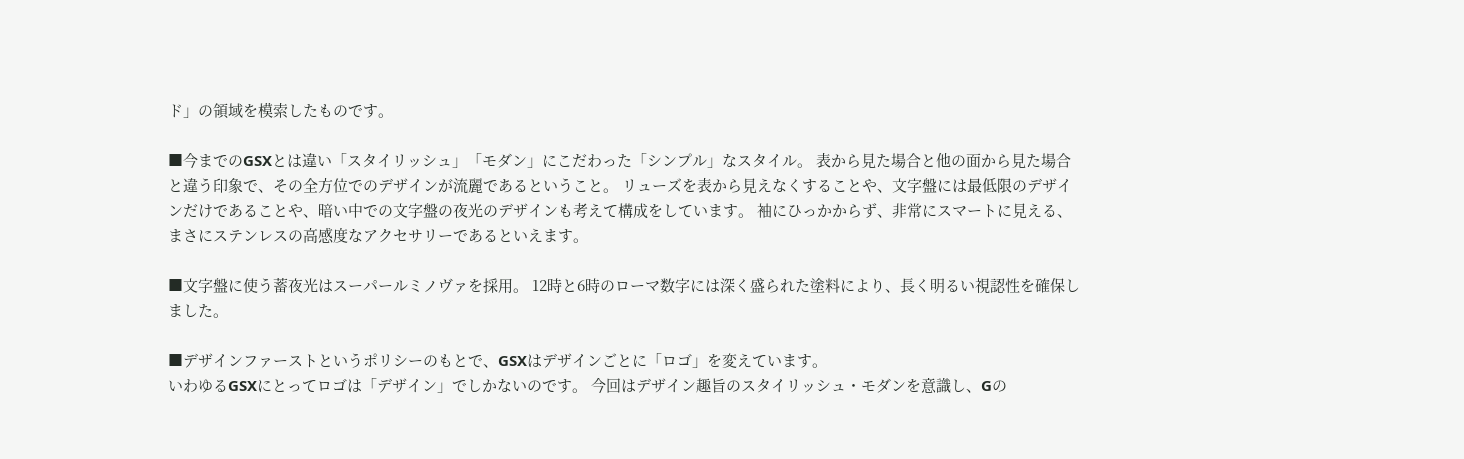ド」の領域を模索したものです。

■今までのGSXとは違い「スタイリッシュ」「モダン」にこだわった「シンプル」なスタイル。 表から見た場合と他の面から見た場合と違う印象で、その全方位でのデザインが流麗であるということ。 リューズを表から見えなくすることや、文字盤には最低限のデザインだけであることや、暗い中での文字盤の夜光のデザインも考えて構成をしています。 袖にひっかからず、非常にスマートに見える、まさにステンレスの高感度なアクセサリーであるといえます。

■文字盤に使う蓄夜光はスーパールミノヴァを採用。 12時と6時のローマ数字には深く盛られた塗料により、長く明るい視認性を確保しました。

■デザインファーストというポリシーのもとで、GSXはデザインごとに「ロゴ」を変えています。
いわゆるGSXにとってロゴは「デザイン」でしかないのです。 今回はデザイン趣旨のスタイリッシュ・モダンを意識し、Gの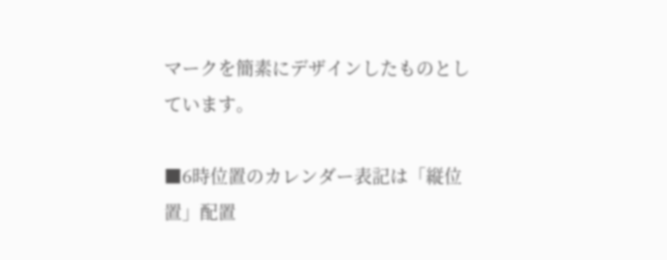マークを簡素にデザインしたものとしています。

■6時位置のカレンダー表記は「縦位置」配置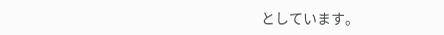としています。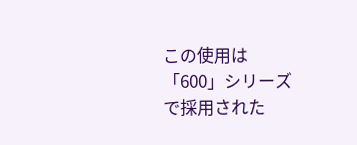この使用は「600」シリーズで採用された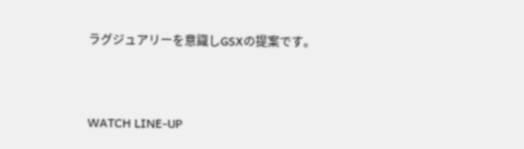ラグジュアリーを意識しGSXの提案です。



WATCH LINE-UP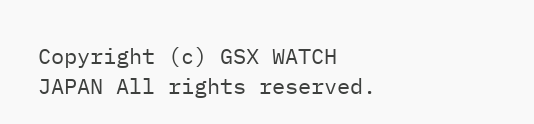Copyright (c) GSX WATCH JAPAN All rights reserved.